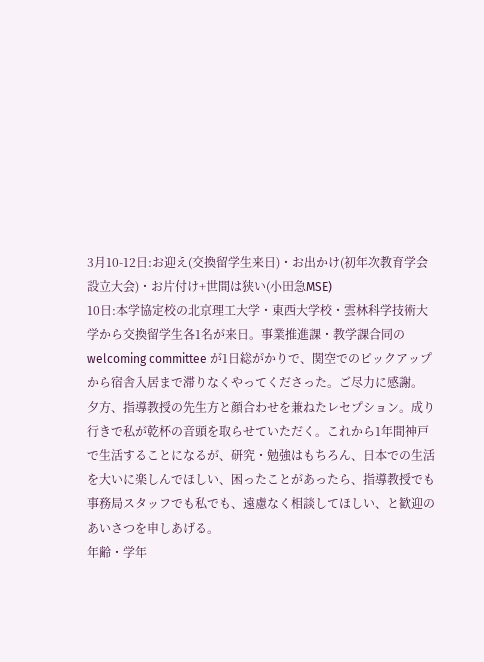3月10-12日:お迎え(交換留学生来日)・お出かけ(初年次教育学会設立大会)・お片付け+世間は狭い(小田急MSE)
10日:本学協定校の北京理工大学・東西大学校・雲林科学技術大学から交換留学生各1名が来日。事業推進課・教学課合同の welcoming committee が1日総がかりで、関空でのピックアップから宿舎入居まで滞りなくやってくださった。ご尽力に感謝。
夕方、指導教授の先生方と顔合わせを兼ねたレセプション。成り行きで私が乾杯の音頭を取らせていただく。これから1年間神戸で生活することになるが、研究・勉強はもちろん、日本での生活を大いに楽しんでほしい、困ったことがあったら、指導教授でも事務局スタッフでも私でも、遠慮なく相談してほしい、と歓迎のあいさつを申しあげる。
年齢・学年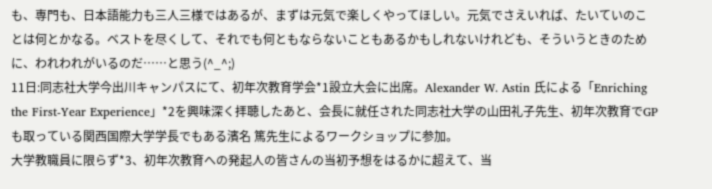も、専門も、日本語能力も三人三様ではあるが、まずは元気で楽しくやってほしい。元気でさえいれば、たいていのことは何とかなる。ベストを尽くして、それでも何ともならないこともあるかもしれないけれども、そういうときのために、われわれがいるのだ……と思う(^_^;)
11日:同志社大学今出川キャンパスにて、初年次教育学会*1設立大会に出席。Alexander W. Astin 氏による「Enriching the First-Year Experience」*2を興味深く拝聴したあと、会長に就任された同志社大学の山田礼子先生、初年次教育でGPも取っている関西国際大学学長でもある濱名 篤先生によるワークショップに参加。
大学教職員に限らず*3、初年次教育への発起人の皆さんの当初予想をはるかに超えて、当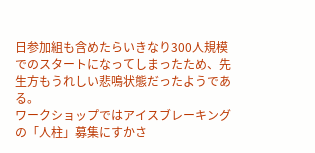日参加組も含めたらいきなり300人規模でのスタートになってしまったため、先生方もうれしい悲鳴状態だったようである。
ワークショップではアイスブレーキングの「人柱」募集にすかさ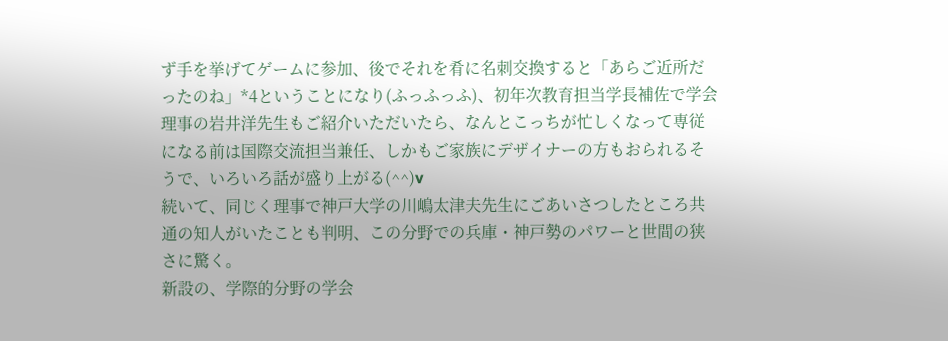ず手を挙げてゲームに参加、後でそれを肴に名刺交換すると「あらご近所だったのね」*4ということになり(ふっふっふ)、初年次教育担当学長補佐で学会理事の岩井洋先生もご紹介いただいたら、なんとこっちが忙しくなって専従になる前は国際交流担当兼任、しかもご家族にデザイナーの方もおられるそうで、いろいろ話が盛り上がる(^^)v
続いて、同じく理事で神戸大学の川嶋太津夫先生にごあいさつしたところ共通の知人がいたことも判明、この分野での兵庫・神戸勢のパワーと世間の狭さに驚く。
新設の、学際的分野の学会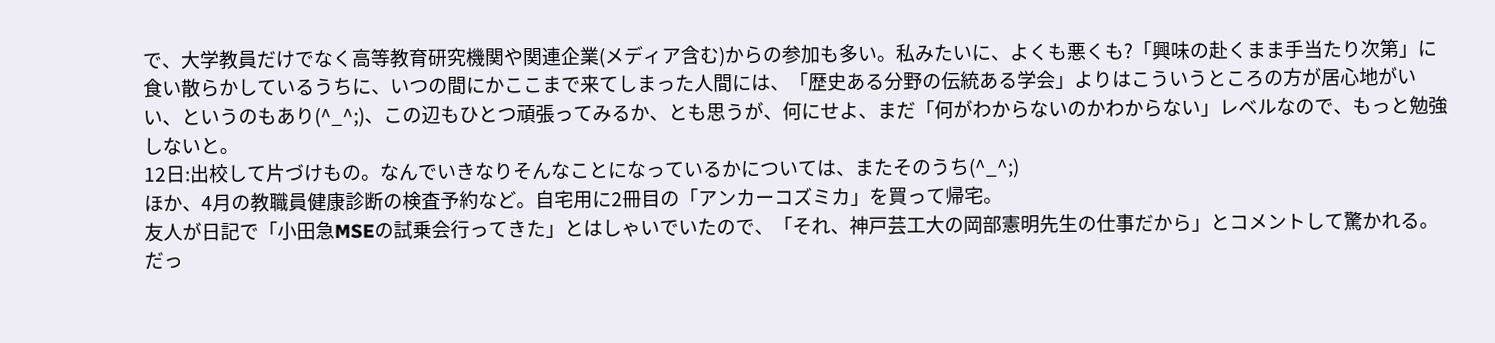で、大学教員だけでなく高等教育研究機関や関連企業(メディア含む)からの参加も多い。私みたいに、よくも悪くも?「興味の赴くまま手当たり次第」に食い散らかしているうちに、いつの間にかここまで来てしまった人間には、「歴史ある分野の伝統ある学会」よりはこういうところの方が居心地がいい、というのもあり(^_^;)、この辺もひとつ頑張ってみるか、とも思うが、何にせよ、まだ「何がわからないのかわからない」レベルなので、もっと勉強しないと。
12日:出校して片づけもの。なんでいきなりそんなことになっているかについては、またそのうち(^_^;)
ほか、4月の教職員健康診断の検査予約など。自宅用に2冊目の「アンカーコズミカ」を買って帰宅。
友人が日記で「小田急MSEの試乗会行ってきた」とはしゃいでいたので、「それ、神戸芸工大の岡部憲明先生の仕事だから」とコメントして驚かれる。
だっ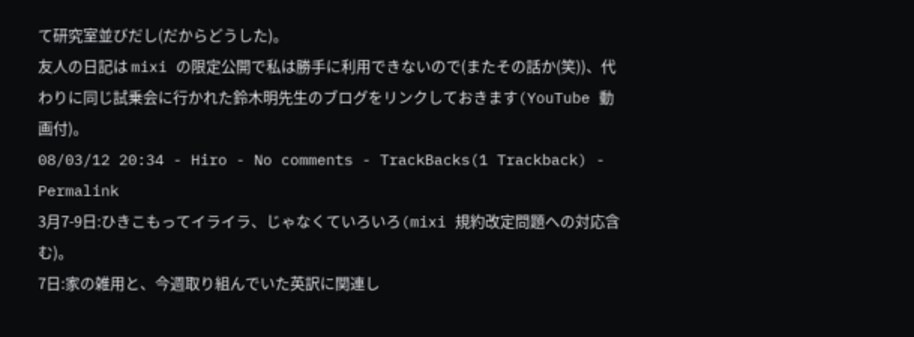て研究室並びだし(だからどうした)。
友人の日記は mixi の限定公開で私は勝手に利用できないので(またその話か(笑))、代わりに同じ試乗会に行かれた鈴木明先生のブログをリンクしておきます(YouTube 動画付)。
08/03/12 20:34 - Hiro - No comments - TrackBacks(1 Trackback) - Permalink
3月7-9日:ひきこもってイライラ、じゃなくていろいろ(mixi 規約改定問題への対応含む)。
7日:家の雑用と、今週取り組んでいた英訳に関連し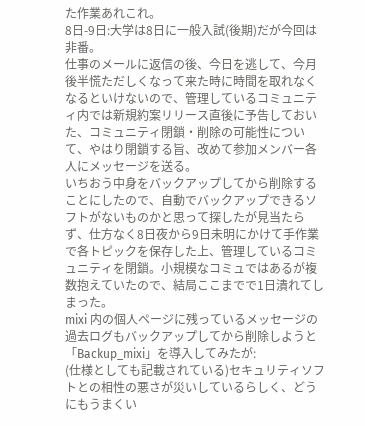た作業あれこれ。
8日-9日:大学は8日に一般入試(後期)だが今回は非番。
仕事のメールに返信の後、今日を逃して、今月後半慌ただしくなって来た時に時間を取れなくなるといけないので、管理しているコミュニティ内では新規約案リリース直後に予告しておいた、コミュニティ閉鎖・削除の可能性について、やはり閉鎖する旨、改めて参加メンバー各人にメッセージを送る。
いちおう中身をバックアップしてから削除することにしたので、自動でバックアップできるソフトがないものかと思って探したが見当たらず、仕方なく8日夜から9日未明にかけて手作業で各トピックを保存した上、管理しているコミュニティを閉鎖。小規模なコミュではあるが複数抱えていたので、結局ここまでで1日潰れてしまった。
mixi 内の個人ページに残っているメッセージの過去ログもバックアップしてから削除しようと「Backup_mixi」を導入してみたが:
(仕様としても記載されている)セキュリティソフトとの相性の悪さが災いしているらしく、どうにもうまくい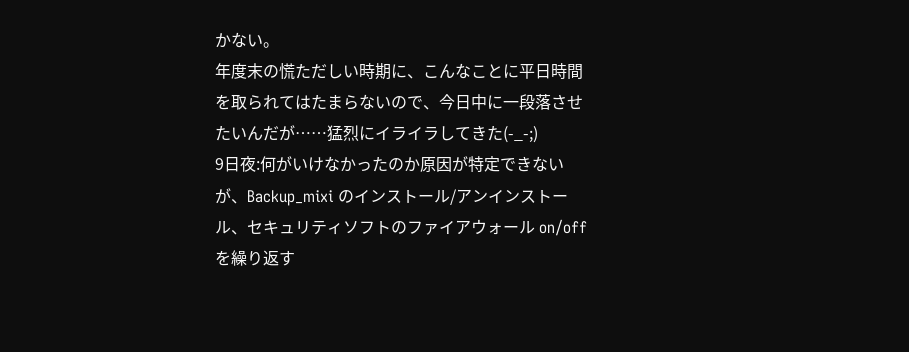かない。
年度末の慌ただしい時期に、こんなことに平日時間を取られてはたまらないので、今日中に一段落させたいんだが……猛烈にイライラしてきた(-_-;)
9日夜:何がいけなかったのか原因が特定できないが、Backup_mixi のインストール/アンインストール、セキュリティソフトのファイアウォール on/off を繰り返す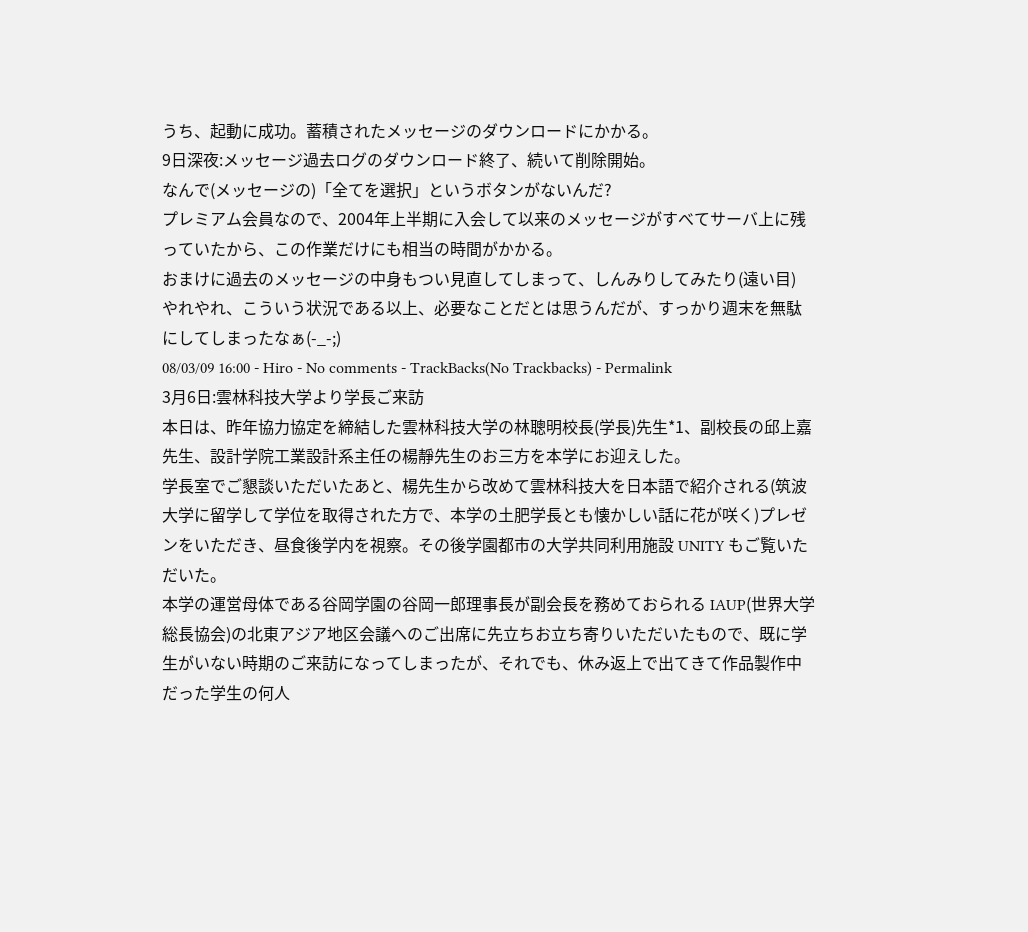うち、起動に成功。蓄積されたメッセージのダウンロードにかかる。
9日深夜:メッセージ過去ログのダウンロード終了、続いて削除開始。
なんで(メッセージの)「全てを選択」というボタンがないんだ?
プレミアム会員なので、2004年上半期に入会して以来のメッセージがすべてサーバ上に残っていたから、この作業だけにも相当の時間がかかる。
おまけに過去のメッセージの中身もつい見直してしまって、しんみりしてみたり(遠い目)
やれやれ、こういう状況である以上、必要なことだとは思うんだが、すっかり週末を無駄にしてしまったなぁ(-_-;)
08/03/09 16:00 - Hiro - No comments - TrackBacks(No Trackbacks) - Permalink
3月6日:雲林科技大学より学長ご来訪
本日は、昨年協力協定を締結した雲林科技大学の林聰明校長(学長)先生*1、副校長の邱上嘉先生、設計学院工業設計系主任の楊靜先生のお三方を本学にお迎えした。
学長室でご懇談いただいたあと、楊先生から改めて雲林科技大を日本語で紹介される(筑波大学に留学して学位を取得された方で、本学の土肥学長とも懐かしい話に花が咲く)プレゼンをいただき、昼食後学内を視察。その後学園都市の大学共同利用施設 UNITY もご覧いただいた。
本学の運営母体である谷岡学園の谷岡一郎理事長が副会長を務めておられる IAUP(世界大学総長協会)の北東アジア地区会議へのご出席に先立ちお立ち寄りいただいたもので、既に学生がいない時期のご来訪になってしまったが、それでも、休み返上で出てきて作品製作中だった学生の何人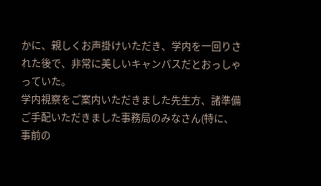かに、親しくお声掛けいただき、学内を一回りされた後で、非常に美しいキャンパスだとおっしゃっていた。
学内視察をご案内いただきました先生方、諸準備ご手配いただきました事務局のみなさん(特に、事前の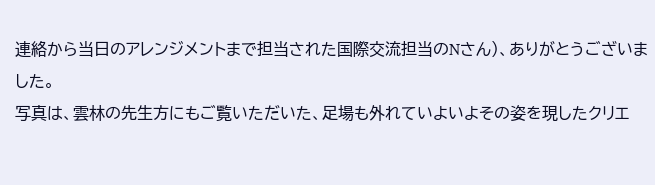連絡から当日のアレンジメントまで担当された国際交流担当のNさん)、ありがとうございました。
写真は、雲林の先生方にもご覧いただいた、足場も外れていよいよその姿を現したクリエ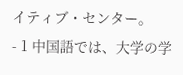イティブ・センター。
- 1 中国語では、大学の学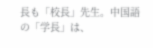長も「校長」先生。中国語の「学長」は、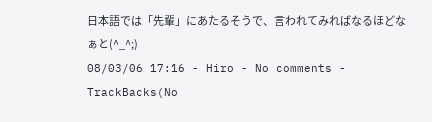日本語では「先輩」にあたるそうで、言われてみればなるほどなぁと(^_^;)
08/03/06 17:16 - Hiro - No comments - TrackBacks(No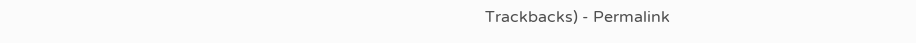Trackbacks) - Permalink